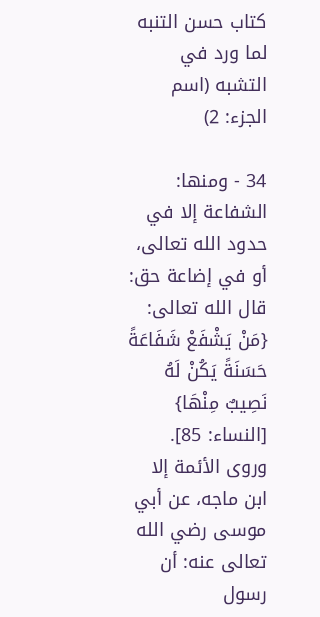كتاب حسن التنبه لما ورد في التشبه (اسم الجزء: 2)

34 - ومنها: الشفاعة إلا في حدود الله تعالى، أو في إضاعة حق:
قال الله تعالى: {مَنْ يَشْفَعْ شَفَاعَةً حَسَنَةً يَكُنْ لَهُ نَصِيبٌ مِنْهَا} [النساء: 85].
وروى الأئمة إلا ابن ماجه، عن أبي موسى رضي الله تعالى عنه: أن رسول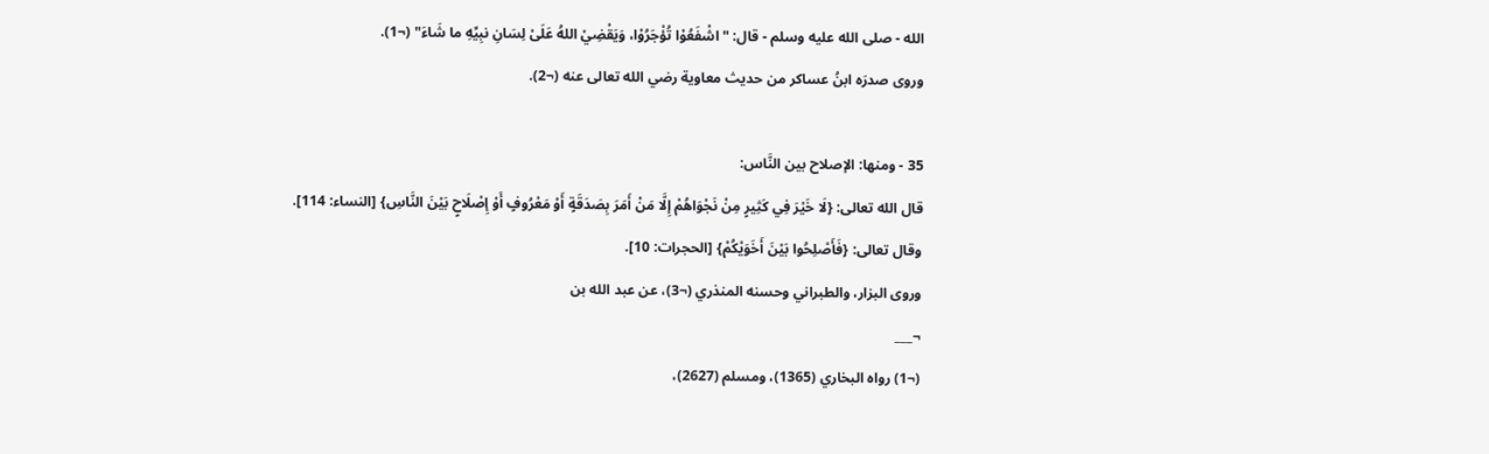الله - صلى الله عليه وسلم - قال: "اشْفَعُوْا تُؤْجَرُوْا، وَيَقْضِيْ اللهُ عَلَىْ لِسَانِ نبِيِّهِ ما شَاءَ" (¬1).
وروى صدرَه ابنُ عساكر من حديث معاوية رضي الله تعالى عنه (¬2).

35 - ومنها: الإصلاح بين النَّاس:
قال الله تعالى: {لَا خَيْرَ فِي كَثِيرٍ مِنْ نَجْوَاهُمْ إِلَّا مَنْ أَمَرَ بِصَدَقَةٍ أَوْ مَعْرُوفٍ أَوْ إِصْلَاحٍ بَيْنَ النَّاسِ} [النساء: 114].
وقال تعالى: {فَأَصْلِحُوا بَيْنَ أَخَوَيْكُمْ} [الحجرات: 10].
وروى البزار، والطبراني وحسنه المنذري (¬3)، عن عبد الله بن
¬___
(¬1) رواه البخاري (1365)، ومسلم (2627)،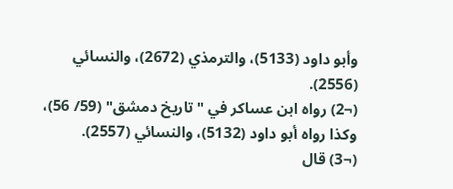وأبو داود (5133)، والترمذي (2672)، والنسائي (2556).
(¬2) رواه ابن عساكر في "تاريخ دمشق" (59/ 56)، وكذا رواه أبو داود (5132)، والنسائي (2557).
(¬3) قال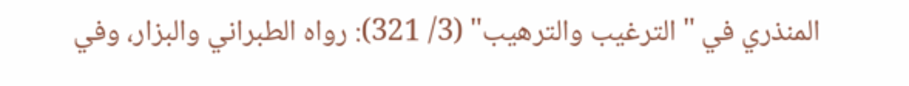المنذري في "الترغيب والترهيب" (3/ 321): رواه الطبراني والبزار، وفي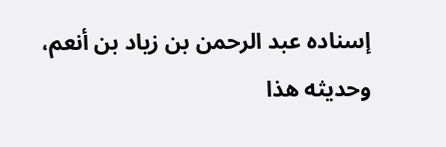إسناده عبد الرحمن بن زياد بن أنعم، وحديثه هذا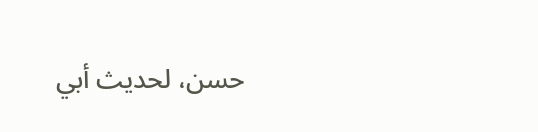حسن، لحديث أبي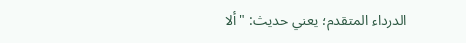الدرداء المتقدم؛ يعني حديث: "ألا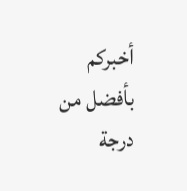أخبركم بأفضل من درجة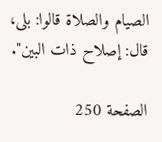الصيام والصلاة قالوا: بلى، قال: إصلاح ذات البين".

الصفحة 250